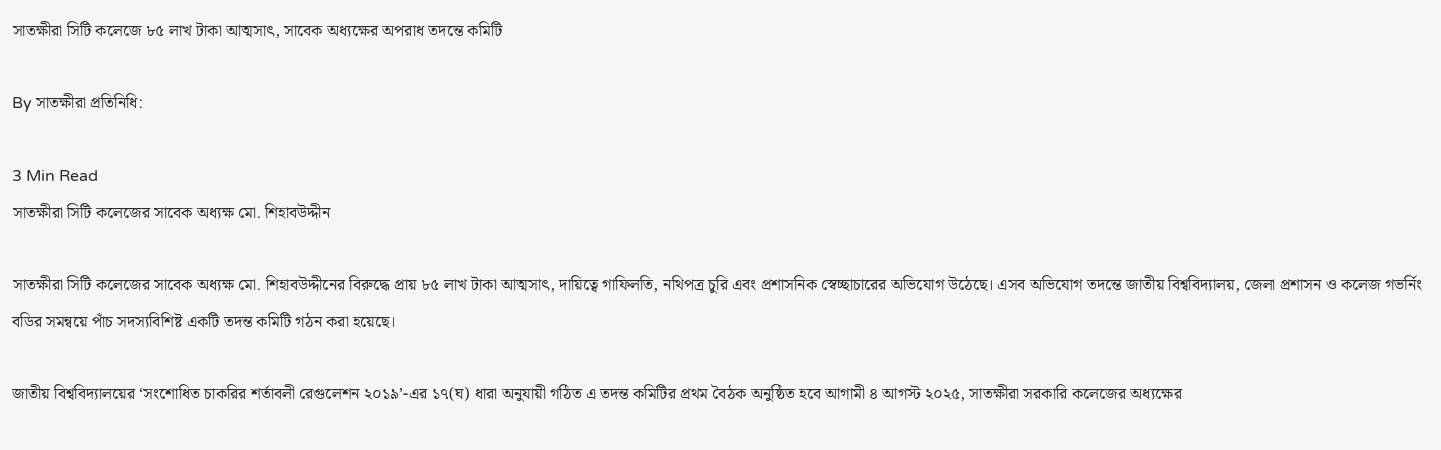সাতক্ষীরা সিটি কলেজে ৮৫ লাখ টাকা আত্মসাৎ, সাবেক অধ্যক্ষের অপরাধ তদন্তে কমিটি

By সাতক্ষীরা প্রতিনিধি:

3 Min Read
সাতক্ষীরা সিটি কলেজের সাবেক অধ্যক্ষ মো. শিহাবউদ্দীন

সাতক্ষীরা সিটি কলেজের সাবেক অধ্যক্ষ মো. শিহাবউদ্দীনের বিরুদ্ধে প্রায় ৮৫ লাখ টাকা আত্মসাৎ, দায়িত্বে গাফিলতি, নথিপত্র চুরি এবং প্রশাসনিক স্বেচ্ছাচারের অভিযোগ উঠেছে। এসব অভিযোগ তদন্তে জাতীয় বিশ্ববিদ্যালয়, জেলা প্রশাসন ও কলেজ গভর্নিং বডির সমন্বয়ে পাঁচ সদস্যবিশিষ্ট একটি তদন্ত কমিটি গঠন করা হয়েছে।

জাতীয় বিশ্ববিদ্যালয়ের ‘সংশোধিত চাকরির শর্তাবলী রেগুলেশন ২০১৯’-এর ১৭(ঘ) ধারা অনুযায়ী গঠিত এ তদন্ত কমিটির প্রথম বৈঠক অনুষ্ঠিত হবে আগামী ৪ আগস্ট ২০২৫, সাতক্ষীরা সরকারি কলেজের অধ্যক্ষের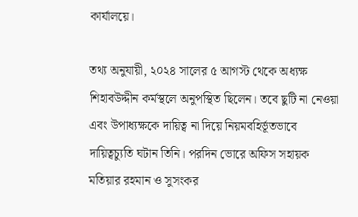কার্যালয়ে।

তথ্য অনুযায়ী, ২০২৪ সালের ৫ আগস্ট থেকে অধ্যক্ষ শিহাবউদ্দীন কর্মস্থলে অনুপস্থিত ছিলেন। তবে ছুটি না নেওয়া এবং উপাধ্যক্ষকে দায়িত্ব না দিয়ে নিয়মবহির্ভূতভাবে দায়িত্বচ্যুতি ঘটান তিনি। পরদিন ভোরে অফিস সহায়ক মতিয়ার রহমান ও সুসংকর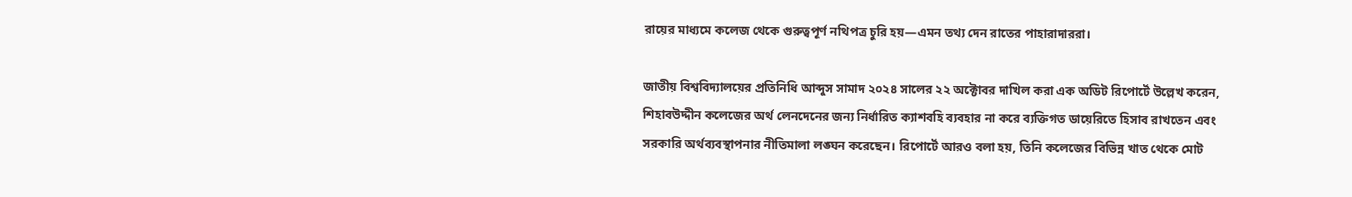রায়ের মাধ্যমে কলেজ থেকে গুরুত্বপূর্ণ নথিপত্র চুরি হয়—এমন তথ্য দেন রাতের পাহারাদাররা।

জাতীয় বিশ্ববিদ্যালয়ের প্রতিনিধি আব্দুস সামাদ ২০২৪ সালের ২২ অক্টোবর দাখিল করা এক অডিট রিপোর্টে উল্লেখ করেন, শিহাবউদ্দীন কলেজের অর্থ লেনদেনের জন্য নির্ধারিত ক্যাশবহি ব্যবহার না করে ব্যক্তিগত ডায়েরিতে হিসাব রাখতেন এবং সরকারি অর্থব্যবস্থাপনার নীতিমালা লঙ্ঘন করেছেন। রিপোর্টে আরও বলা হয়, তিনি কলেজের বিভিন্ন খাত থেকে মোট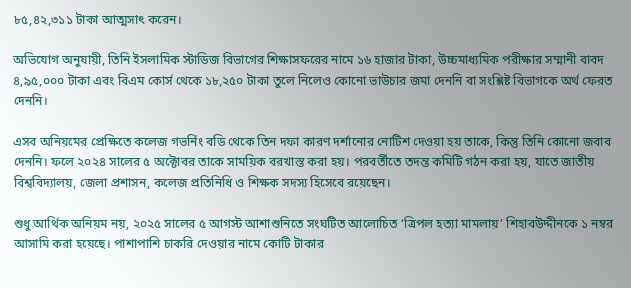৮৫,৪২,৩১১ টাকা আত্মসাৎ করেন।

অভিযোগ অনুযায়ী, তিনি ইসলামিক স্টাডিজ বিভাগের শিক্ষাসফরের নামে ১৬ হাজার টাকা, উচ্চমাধ্যমিক পরীক্ষার সম্মানী বাবদ ৪,৯৫,০০০ টাকা এবং বিএম কোর্স থেকে ১৮,২৫০ টাকা তুলে নিলেও কোনো ভাউচার জমা দেননি বা সংশ্লিষ্ট বিভাগকে অর্থ ফেরত দেননি।

এসব অনিয়মের প্রেক্ষিতে কলেজ গভর্নিং বডি থেকে তিন দফা কারণ দর্শানোর নোটিশ দেওয়া হয় তাকে, কিন্তু তিনি কোনো জবাব দেননি। ফলে ২০২৪ সালের ৫ অক্টোবর তাকে সাময়িক বরখাস্ত করা হয়। পরবর্তীতে তদন্ত কমিটি গঠন করা হয়, যাতে জাতীয় বিশ্ববিদ্যালয়, জেলা প্রশাসন, কলেজ প্রতিনিধি ও শিক্ষক সদস্য হিসেবে রয়েছেন।

শুধু আর্থিক অনিয়ম নয়, ২০২৫ সালের ৫ আগস্ট আশাশুনিতে সংঘটিত আলোচিত ‘ত্রিপল হত্যা মামলায়’ শিহাবউদ্দীনকে ১ নম্বর আসামি করা হয়েছে। পাশাপাশি চাকরি দেওয়ার নামে কোটি টাকার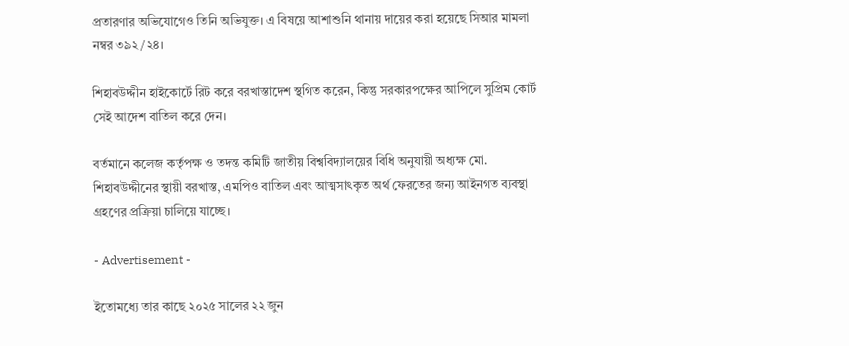প্রতারণার অভিযোগেও তিনি অভিযুক্ত। এ বিষয়ে আশাশুনি থানায় দায়ের করা হয়েছে সিআর মামলা নম্বর ৩৯২/২৪।

শিহাবউদ্দীন হাইকোর্টে রিট করে বরখাস্তাদেশ স্থগিত করেন, কিন্তু সরকারপক্ষের আপিলে সুপ্রিম কোর্ট সেই আদেশ বাতিল করে দেন।

বর্তমানে কলেজ কর্তৃপক্ষ ও তদন্ত কমিটি জাতীয় বিশ্ববিদ্যালয়ের বিধি অনুযায়ী অধ্যক্ষ মো. শিহাবউদ্দীনের স্থায়ী বরখাস্ত, এমপিও বাতিল এবং আত্মসাৎকৃত অর্থ ফেরতের জন্য আইনগত ব্যবস্থা গ্রহণের প্রক্রিয়া চালিয়ে যাচ্ছে।

- Advertisement -

ইতোমধ্যে তার কাছে ২০২৫ সালের ২২ জুন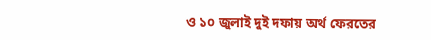ও ১০ জুলাই দুই দফায় অর্থ ফেরতের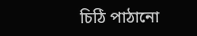চিঠি পাঠানো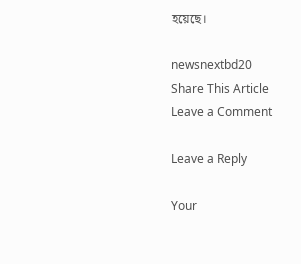হয়েছে।

newsnextbd20
Share This Article
Leave a Comment

Leave a Reply

Your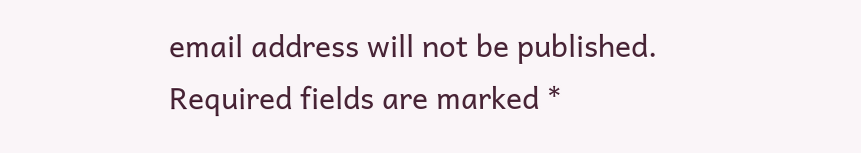email address will not be published. Required fields are marked *